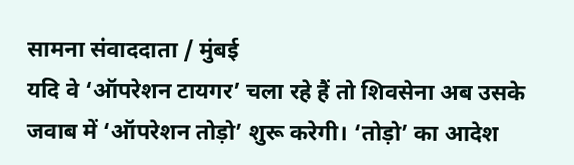सामना संवाददाता / मुंबई
यदि वे ‘ऑपरेशन टायगर’ चला रहे हैं तो शिवसेना अब उसके जवाब में ‘ऑपरेशन तोड़ो’ शुरू करेगी। ‘तोड़ो’ का आदेश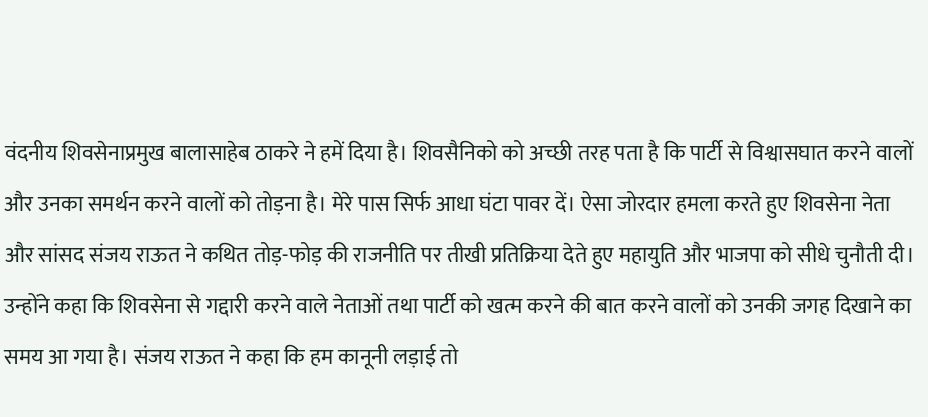वंदनीय शिवसेनाप्रमुख बालासाहेब ठाकरे ने हमें दिया है। शिवसैनिको को अच्छी तरह पता है कि पार्टी से विश्वासघात करने वालों और उनका समर्थन करने वालों को तोड़ना है। मेरे पास सिर्फ आधा घंटा पावर दें। ऐसा जोरदार हमला करते हुए शिवसेना नेता और सांसद संजय राऊत ने कथित तोड़-फोड़ की राजनीति पर तीखी प्रतिक्रिया देते हुए महायुति और भाजपा को सीधे चुनौती दी।
उन्होंने कहा कि शिवसेना से गद्दारी करने वाले नेताओं तथा पार्टी को खत्म करने की बात करने वालों को उनकी जगह दिखाने का समय आ गया है। संजय राऊत ने कहा कि हम कानूनी लड़ाई तो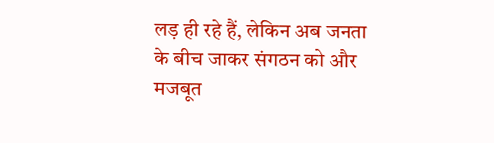लड़ ही रहे हैं, लेकिन अब जनता के बीच जाकर संगठन को और मजबूत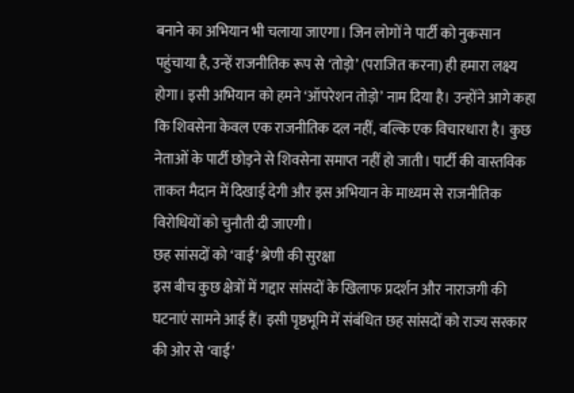बनाने का अभियान भी चलाया जाएगा। जिन लोगों ने पार्टी को नुकसान पहुंचाया है, उन्हें राजनीतिक रूप से ‘तोड़ो’ (पराजित करना) ही हमारा लक्ष्य होगा। इसी अभियान को हमने ‘ऑपरेशन तोड़ो’ नाम दिया है। उन्होंने आगे कहा कि शिवसेना केवल एक राजनीतिक दल नहीं, बल्कि एक विचारधारा है। कुछ नेताओं के पार्टी छोड़ने से शिवसेना समाप्त नहीं हो जाती। पार्टी की वास्तविक ताकत मैदान में दिखाई देगी और इस अभियान के माध्यम से राजनीतिक विरोधियों को चुनौती दी जाएगी।
छह सांसदों को ‘वाई’ श्रेणी की सुरक्षा
इस बीच कुछ क्षेत्रों में गद्दार सांसदों के खिलाफ प्रदर्शन और नाराजगी की घटनाएं सामने आई हैं। इसी पृष्ठभूमि में संबंधित छह सांसदों को राज्य सरकार की ओर से ‘वाई’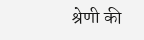श्रेणी की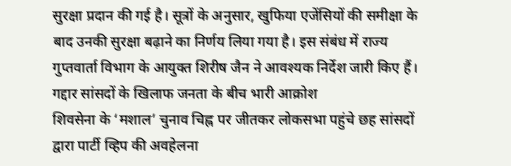सुरक्षा प्रदान की गई है। सूत्रों के अनुसार, खुफिया एजेंसियों की समीक्षा के बाद उनकी सुरक्षा बढ़ाने का निर्णय लिया गया है। इस संबंध में राज्य गुप्तवार्ता विभाग के आयुक्त शिरीष जैन ने आवश्यक निर्देश जारी किए हैं।
गद्दार सांसदों के खिलाफ जनता के बीच भारी आक्रोश
शिवसेना के ‘मशाल’ चुनाव चिह्न पर जीतकर लोकसभा पहुंचे छह सांसदों द्वारा पार्टी व्हिप की अवहेलना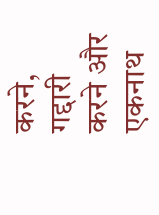करने, गद्दारी करने और एकनाथ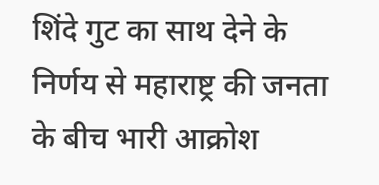शिंदे गुट का साथ देने के निर्णय से महाराष्ट्र की जनता के बीच भारी आक्रोश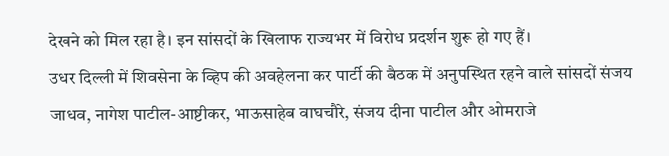देखने को मिल रहा है। इन सांसदों के खिलाफ राज्यभर में विरोध प्रदर्शन शुरू हो गए हैं।
उधर दिल्ली में शिवसेना के व्हिप की अवहेलना कर पार्टी की बैठक में अनुपस्थित रहने वाले सांसदों संजय जाधव, नागेश पाटील-आष्टीकर, भाऊसाहेब वाघचौरे, संजय दीना पाटील और ओमराजे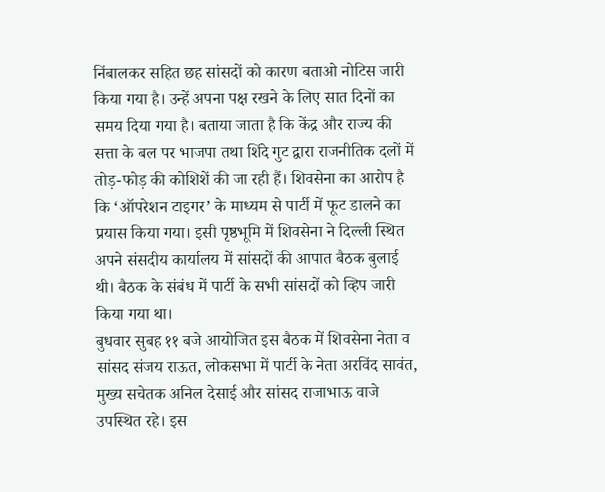निंबालकर सहित छह सांसदों को कारण बताओ नोटिस जारी किया गया है। उन्हें अपना पक्ष रखने के लिए सात दिनों का समय दिया गया है। बताया जाता है कि केंद्र और राज्य की सत्ता के बल पर भाजपा तथा शिंदे गुट द्वारा राजनीतिक दलों में तोड़-फोड़ की कोशिशें की जा रही हैं। शिवसेना का आरोप है कि ‘ऑपरेशन टाइगर’ के माध्यम से पार्टी में फूट डालने का प्रयास किया गया। इसी पृष्ठभूमि में शिवसेना ने दिल्ली स्थित अपने संसदीय कार्यालय में सांसदों की आपात बैठक बुलाई थी। बैठक के संबंध में पार्टी के सभी सांसदों को व्हिप जारी किया गया था।
बुधवार सुबह ११ बजे आयोजित इस बैठक में शिवसेना नेता व सांसद संजय राऊत, लोकसभा में पार्टी के नेता अरविंद सावंत, मुख्य सचेतक अनिल देसाई और सांसद राजाभाऊ वाजे उपस्थित रहे। इस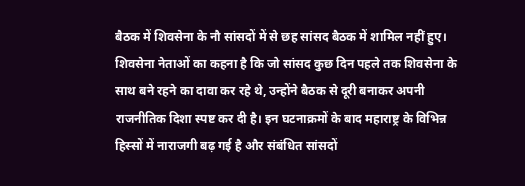बैठक में शिवसेना के नौ सांसदों में से छह सांसद बैठक में शामिल नहीं हुए। शिवसेना नेताओं का कहना है कि जो सांसद कुछ दिन पहले तक शिवसेना के साथ बने रहने का दावा कर रहे थे, उन्होंने बैठक से दूरी बनाकर अपनी राजनीतिक दिशा स्पष्ट कर दी है। इन घटनाक्रमों के बाद महाराष्ट्र के विभिन्न हिस्सों में नाराजगी बढ़ गई है और संबंधित सांसदों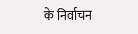के निर्वाचन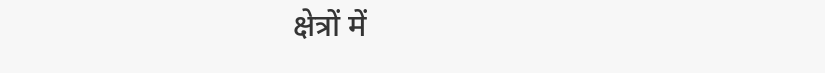क्षेत्रों में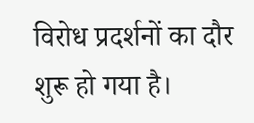विरोध प्रदर्शनों का दौर शुरू हो गया है।